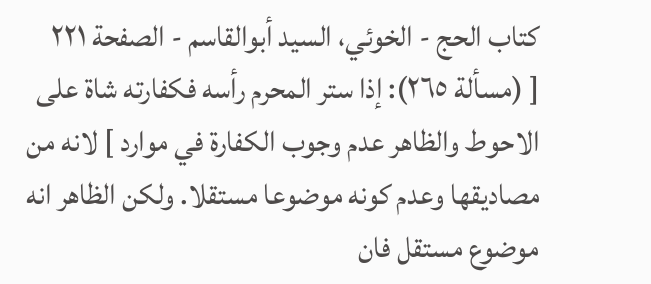كتاب الحج - الخوئي، السيد أبوالقاسم - الصفحة ٢٢١
[ (مسألة ٢٦٥): إذا ستر المحرم رأسه فكفارته شاة على الاحوط والظاهر عدم وجوب الكفارة في موارد ] لانه من مصاديقها وعدم كونه موضوعا مستقلا. ولكن الظاهر انه موضوع مستقل فان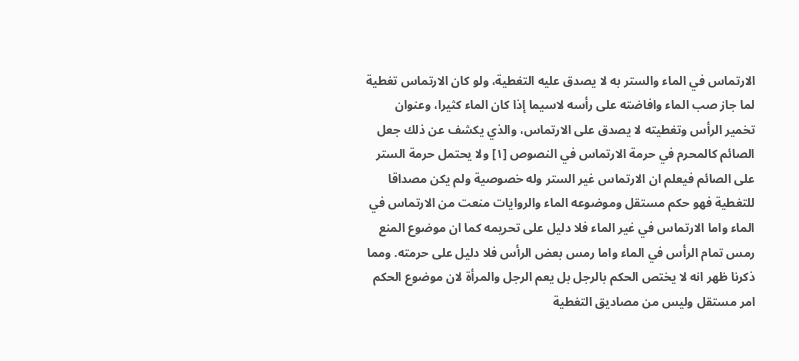الارتماس في الماء والستر به لا يصدق عليه التغطية، ولو كان الارتماس تغطية لما جاز صب الماء وافاضته على رأسه لاسيما إذا كان الماء كثيرا، وعنوان تخمير الرأس وتغطيته لا يصدق على الارتماس، والذي يكشف عن ذلك جعل الصائم كالمحرم في حرمة الارتماس في النصوص [١] ولا يحتمل حرمة الستر على الصائم فيعلم ان الارتماس غير الستر وله خصوصية ولم يكن مصداقا للتغطية فهو حكم مستقل وموضوعه الماء والروايات منعت من الارتماس في الماء واما الارتماس في غير الماء فلا دليل على تحريمه كما ان موضوع المنع رمس تمام الرأس في الماء واما رمس بعض الرأس فلا دليل على حرمته. ومما ذكرنا ظهر انه لا يختص الحكم بالرجل بل يعم الرجل والمرأة لان موضوع الحكم امر مستقل وليس من مصاديق التغطية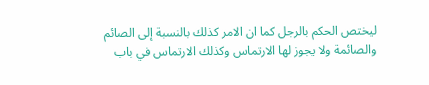ليختص الحكم بالرجل كما ان الامر كذلك بالنسبة إلى الصائم والصائمة ولا يجوز لها الارتماس وكذلك الارتماس في باب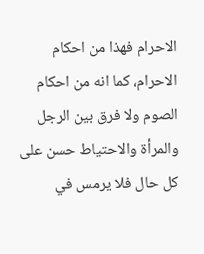الاحرام فهذا من احكام الاحرام، كما انه من احكام الصوم ولا فرق بين الرجل والمرأة والاحتياط حسن على كل حال فلا يرمس في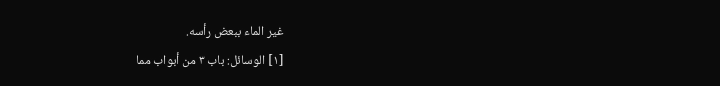غير الماء ببعض رأسه.
[١] الوسائل: باب ٣ من أبواب مما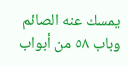يمسك عنه الصائم وباب ٥٨ من أبواب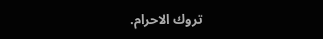تروك الاحرام.